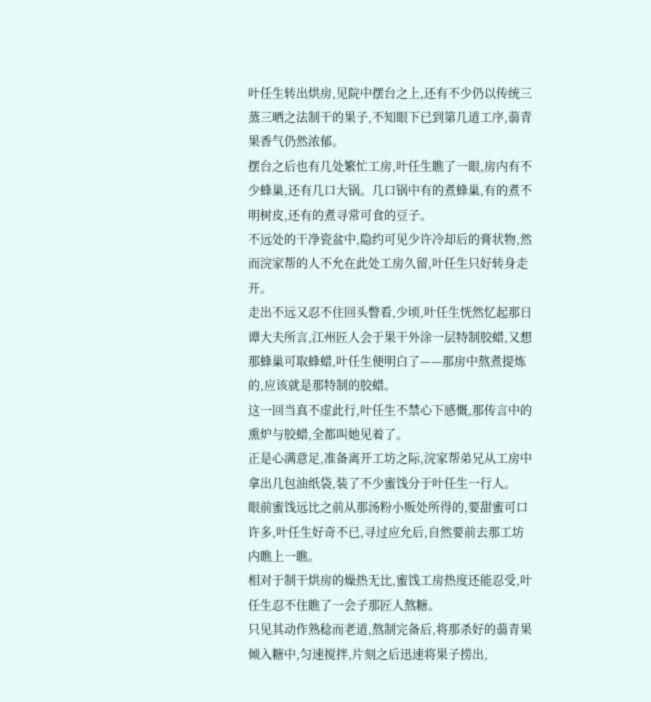叶任生转出烘房,见院中摆台之上,还有不少仍以传统三蒸三晒之法制干的果子,不知眼下已到第几道工序,蒻青果香气仍然浓郁。
摆台之后也有几处繁忙工房,叶任生瞧了一眼,房内有不少蜂巢,还有几口大锅。几口锅中有的煮蜂巢,有的煮不明树皮,还有的煮寻常可食的豆子。
不远处的干净瓷盆中,隐约可见少许冷却后的膏状物,然而浣家帮的人不允在此处工房久留,叶任生只好转身走开。
走出不远又忍不住回头瞥看,少顷,叶任生恍然忆起那日谭大夫所言,江州匠人会于果干外涂一层特制胶蜡,又想那蜂巢可取蜂蜡,叶任生便明白了——那房中熬煮提炼的,应该就是那特制的胶蜡。
这一回当真不虚此行,叶任生不禁心下感慨,那传言中的熏炉与胶蜡,全都叫她见着了。
正是心满意足,准备离开工坊之际,浣家帮弟兄从工房中拿出几包油纸袋,装了不少蜜饯分于叶任生一行人。
眼前蜜饯远比之前从那汤粉小贩处所得的,要甜蜜可口许多,叶任生好奇不已,寻过应允后,自然要前去那工坊内瞧上一瞧。
相对于制干烘房的燥热无比,蜜饯工房热度还能忍受,叶任生忍不住瞧了一会子那匠人熬糖。
只见其动作熟稔而老道,熬制完备后,将那杀好的蒻青果倾入糖中,匀速搅拌,片刻之后迅速将果子捞出,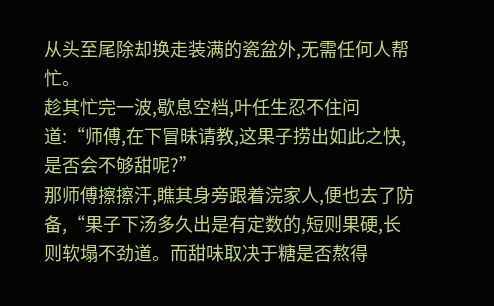从头至尾除却换走装满的瓷盆外,无需任何人帮忙。
趁其忙完一波,歇息空档,叶任生忍不住问道:“师傅,在下冒昧请教,这果子捞出如此之快,是否会不够甜呢?”
那师傅擦擦汗,瞧其身旁跟着浣家人,便也去了防备,“果子下汤多久出是有定数的,短则果硬,长则软塌不劲道。而甜味取决于糖是否熬得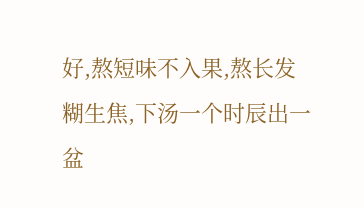好,熬短味不入果,熬长发糊生焦,下汤一个时辰出一盆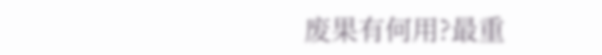废果有何用?最重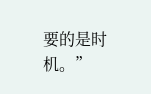要的是时机。”